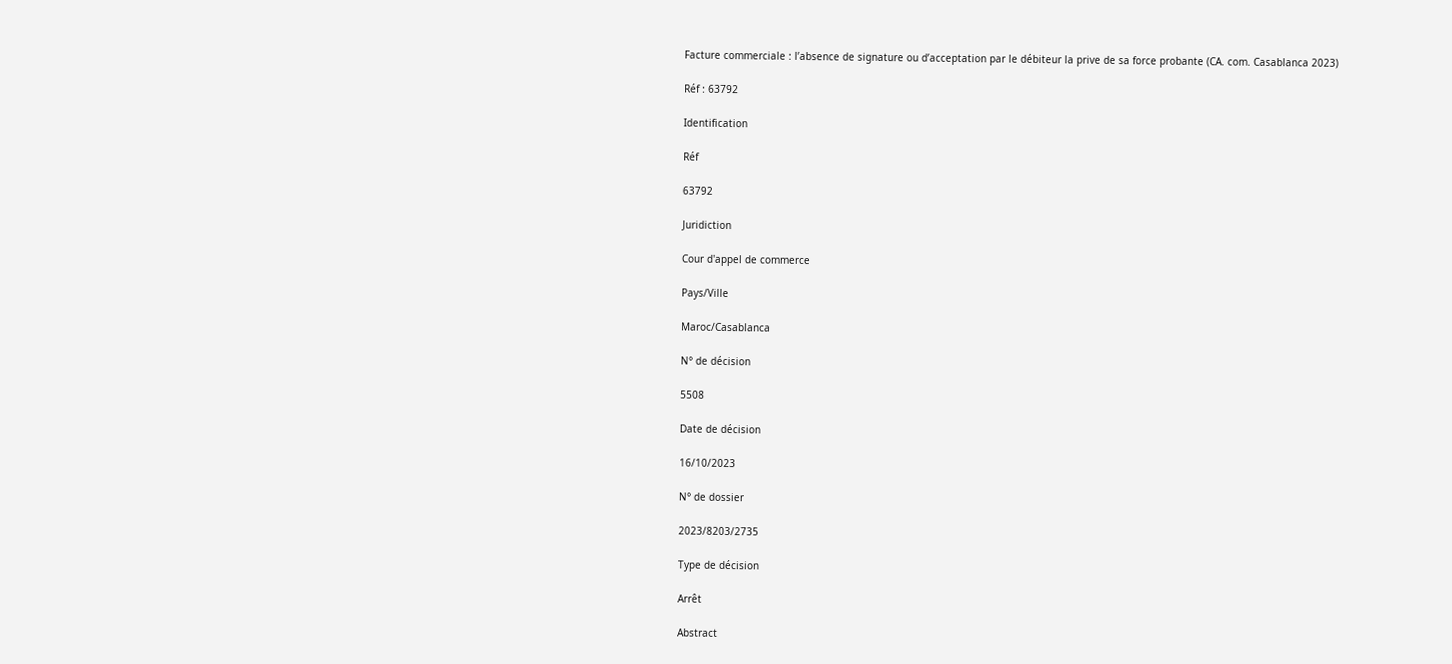Facture commerciale : l’absence de signature ou d’acceptation par le débiteur la prive de sa force probante (CA. com. Casablanca 2023)

Réf : 63792

Identification

Réf

63792

Juridiction

Cour d'appel de commerce

Pays/Ville

Maroc/Casablanca

N° de décision

5508

Date de décision

16/10/2023

N° de dossier

2023/8203/2735

Type de décision

Arrêt

Abstract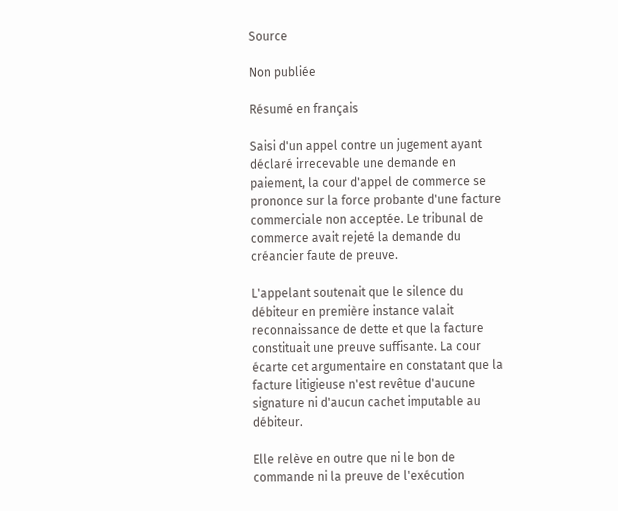Source

Non publiée

Résumé en français

Saisi d'un appel contre un jugement ayant déclaré irrecevable une demande en paiement, la cour d'appel de commerce se prononce sur la force probante d'une facture commerciale non acceptée. Le tribunal de commerce avait rejeté la demande du créancier faute de preuve.

L'appelant soutenait que le silence du débiteur en première instance valait reconnaissance de dette et que la facture constituait une preuve suffisante. La cour écarte cet argumentaire en constatant que la facture litigieuse n'est revêtue d'aucune signature ni d'aucun cachet imputable au débiteur.

Elle relève en outre que ni le bon de commande ni la preuve de l'exécution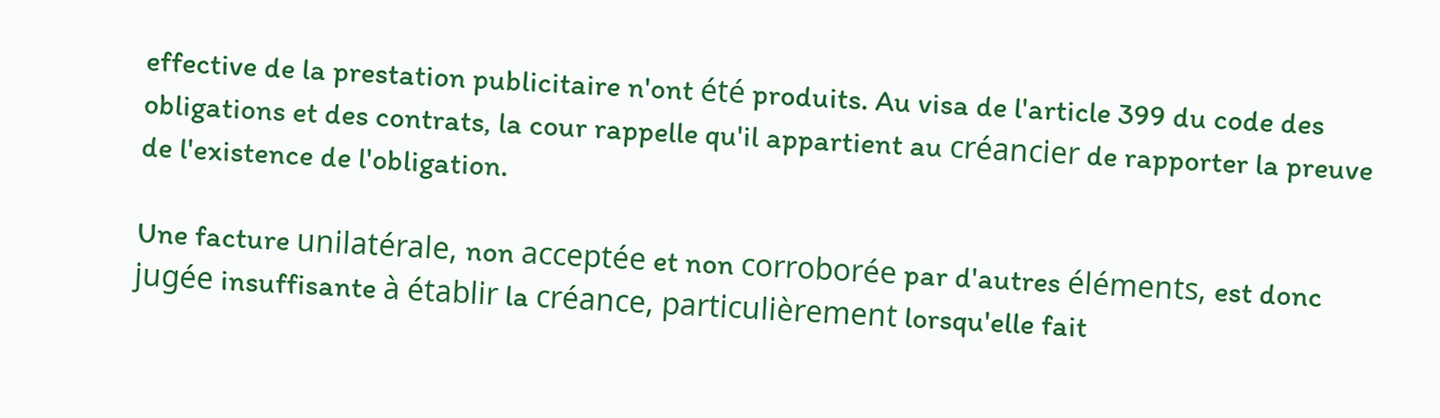effective de la prestation publicitaire n'ont été produits. Au visa de l'article 399 du code des obligations et des contrats, la cour rappelle qu'il appartient au créancier de rapporter la preuve de l'existence de l'obligation.

Une facture unilatérale, non acceptée et non corroborée par d'autres éléments, est donc jugée insuffisante à établir la créance, particulièrement lorsqu'elle fait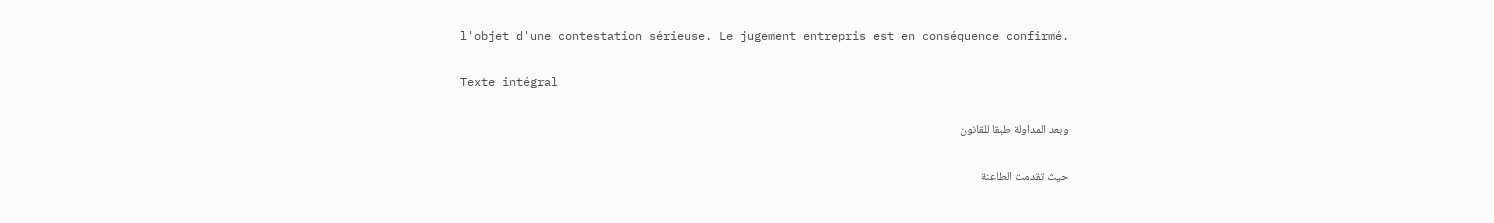l'objet d'une contestation sérieuse. Le jugement entrepris est en conséquence confirmé.

Texte intégral

وبعد المداولة طبقا للقانون

حيث تقدمت الطاعنة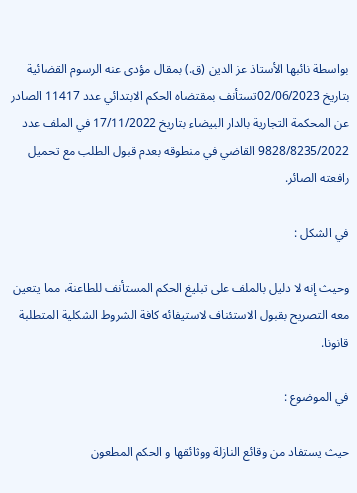بواسطة نائبها الأستاذ عز الدين (ق.) بمقال مؤدى عنه الرسوم القضائية بتاريخ 02/06/2023تستأنف بمقتضاه الحكم الابتدائي عدد 11417 الصادر عن المحكمة التجارية بالدار البيضاء بتاريخ 17/11/2022 في الملف عدد 9828/8235/2022 القاضي في منطوقه بعدم قبول الطلب مع تحميل رافعته الصائر.

في الشكل :

وحيث إنه لا دليل بالملف على تبليغ الحكم المستأنف للطاعنة، مما يتعين معه التصريح بقبول الاستئناف لاستيفائه كافة الشروط الشكلية المتطلبة قانونا.

في الموضوع :

حيث يستفاد من وقائع النازلة ووثائقها و الحكم المطعون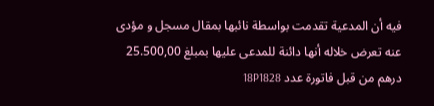فيه أن المدعية تقدمت بواسطة نائبها بمقال مسجل و مؤدى عنه تعرض خلاله أنها دائنة للمدعى عليها بمبلغ 25.500,00 درهم من قبل فاتورة عدد 18P1828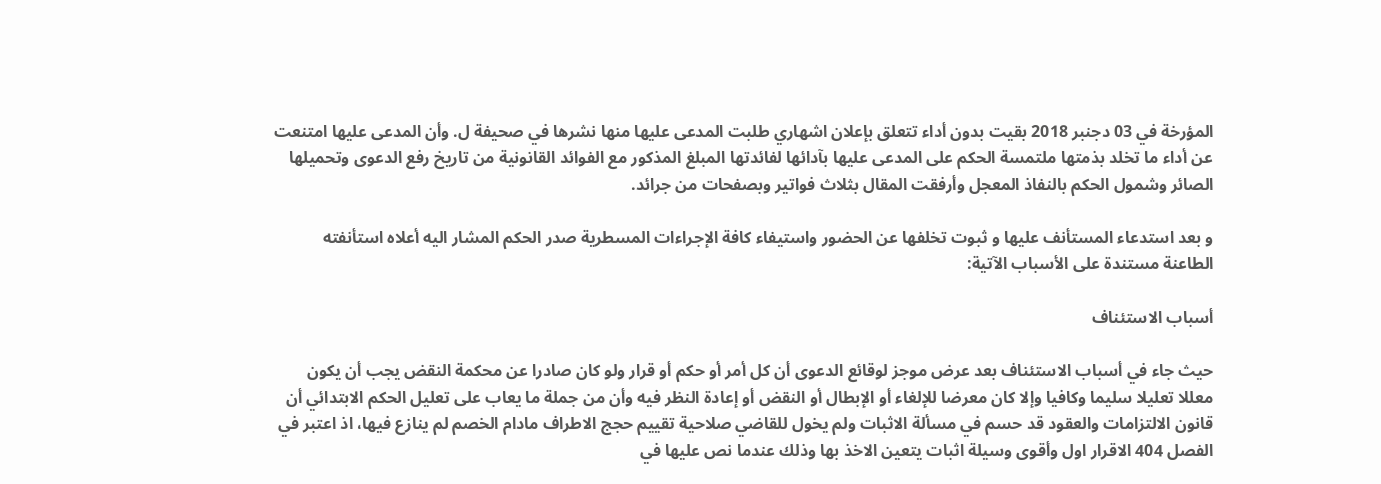المؤرخة في 03 دجنبر 2018 بقيت بدون أداء تتعلق بإعلان اشهاري طلبت المدعى عليها منها نشرها في صحيفة ل. وأن المدعى عليها امتنعت عن أداء ما تخلد بذمتها ملتمسة الحكم على المدعى عليها بآدائها لفائدتها المبلغ المذكور مع الفوائد القانونية من تاريخ رفع الدعوى وتحميلها الصائر وشمول الحكم بالنفاذ المعجل وأرفقت المقال بثلاث فواتير وبصفحات من جرائد.

و بعد استدعاء المستأنف عليها و ثبوت تخلفها عن الحضور واستيفاء كافة الإجراءات المسطرية صدر الحكم المشار اليه أعلاه استأنفته الطاعنة مستندة على الأسباب الآتية:

أسباب الاستئناف

حيث جاء في أسباب الاستئناف بعد عرض موجز لوقائع الدعوى أن كل أمر أو حكم أو قرار ولو كان صادرا عن محكمة النقض يجب أن يكون معللا تعليلا سليما وكافيا وإلا كان معرضا للإلغاء أو الإبطال أو النقض أو إعادة النظر فيه وأن من جملة ما يعاب على تعليل الحكم الابتدائي أن قانون الالتزامات والعقود قد حسم في مسألة الاثبات ولم يخول للقاضي صلاحية تقييم حجج الاطراف مادام الخصم لم ينازع فيها، اذ اعتبر في الفصل 404 الاقرار اول وأقوى وسيلة اثبات يتعين الاخذ بها وذلك عندما نص عليها في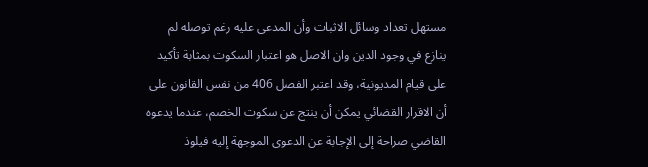مستهل تعداد وسائل الاثبات وأن المدعى عليه رغم توصله لم ينازع في وجود الدين وان الاصل هو اعتبار السكوت بمثابة تأكيد على قيام المديونية، وقد اعتبر الفصل 406 من نفس القانون على أن الاقرار القضائي يمكن أن ينتج عن سكوت الخصم، عندما يدعوه القاضي صراحة إلى الإجابة عن الدعوى الموجهة إليه فيلوذ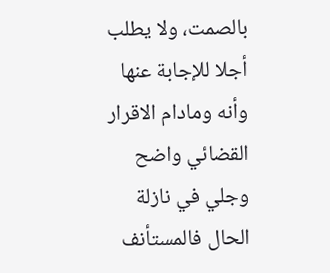بالصمت، ولا يطلب أجلا للإجابة عنها وأنه ومادام الاقرار القضائي واضح وجلي في نازلة الحال فالمستأنف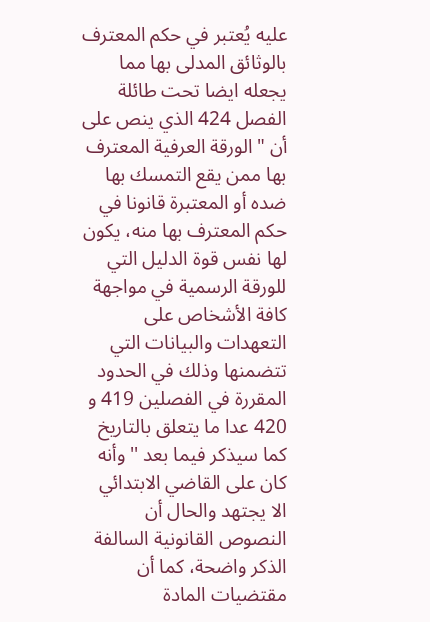عليه يُعتبر في حكم المعترف بالوثائق المدلى بها مما يجعله ايضا تحت طائلة الفصل 424 الذي ينص على أن "الورقة العرفية المعترف بها ممن يقع التمسك بها ضده أو المعتبرة قانونا في حكم المعترف بها منه، يكون لها نفس قوة الدليل التي للورقة الرسمية في مواجهة كافة الأشخاص على التعهدات والبيانات التي تتضمنها وذلك في الحدود المقررة في الفصلين 419 و 420 عدا ما يتعلق بالتاريخ كما سيذكر فيما بعد '' وأنه كان على القاضي الابتدائي الا يجتهد والحال أن النصوص القانونية السالفة الذكر واضحة، كما أن مقتضيات المادة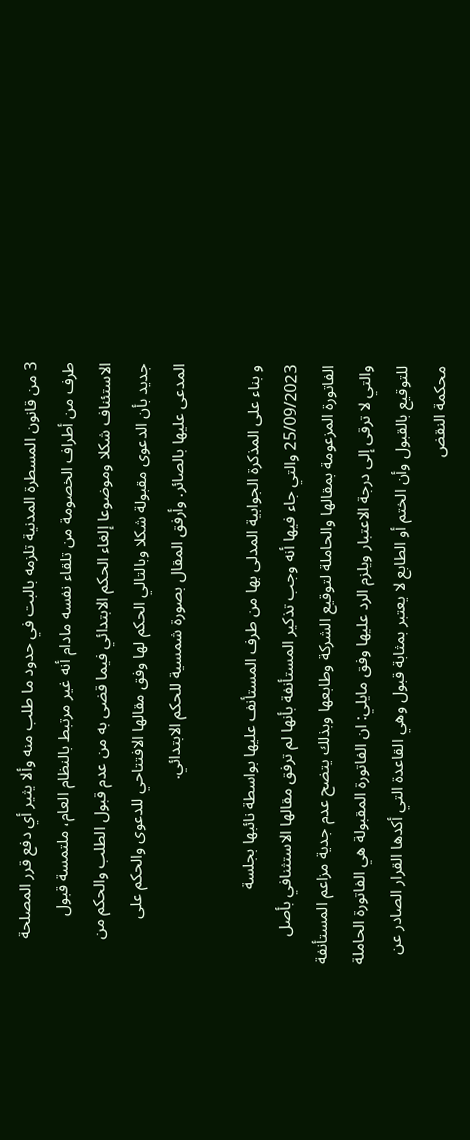3 من قانون المسطرة المدنية تلزمه بالبت في حدود ما طلب منه وألا يثير أي دفع قرر المصلحة طرف من أطراف الخصومة من تلقاء نفسه مادام أنه غير مرتبط بالنظام العام، ملتمسة قبول الاستئناف شكلا وموضوعا إلغاء الحكم الابتدائي فيما قضى به من عدم قبول الطلب والحكم من جديد بأن الدعوى مقبولة شكلا وبالتالي الحكم لها وفق مقالها الافتتاحي للدعوى والحكم على المدعى عليها بالصائر. وأرفق المقال بصورة شمسية للحكم الابتدائي.

و بناء على المذكرة الجوابية المدلى بها من طرف المستأنف عليها بواسطة نائبها بجلسة 25/09/2023 والتي جاء فيها أنه وجب تذكير المستأنفة بأنها لم ترفق مقالها الاستثنافي بأصل الفاتورة المزعومة بمقالها والحاملة لتوقيع الشركة وطابعها وبذلك يتضح عدم جدية مزاعم المستأنفة والتي لا ترقى إلى درجة الاعتبار ويلزم الرد عليها وفق مايلي: ان الفاتورة المقبولة هي الفاتورة الحاملة للتوقيع بالقبول وأن الختم أو الطابع لا يعتبر بمثابة قبول وهي القاعدة التي أكدها القرار الصادر عن محكمة النقض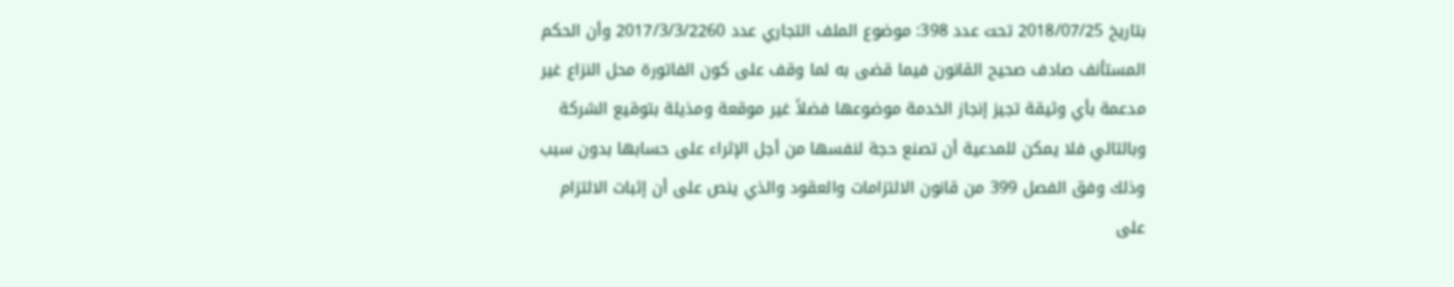بتاريخ 2018/07/25 تحت عدد 398: موضوع الملف التجاري عدد 2017/3/3/2260 وأن الحكم المستأنف صادف صحيح القانون فيما قضی به لما وقف على كون الفاتورة محل النزاع غير مدعمة بأي وثيقة تجيز إنجاز الخدمة موضوعها فضلاً غير موقعة ومذيلة بتوقيع الشركة وبالتالي فلا يمكن للمدعية أن تصنع حجة لنفسها من أجل الإثراء على حسابها بدون سبب وذلك وفق الفصل 399 من قانون الالتزامات والعقود والذي ينص على أن إثبات الالتزام على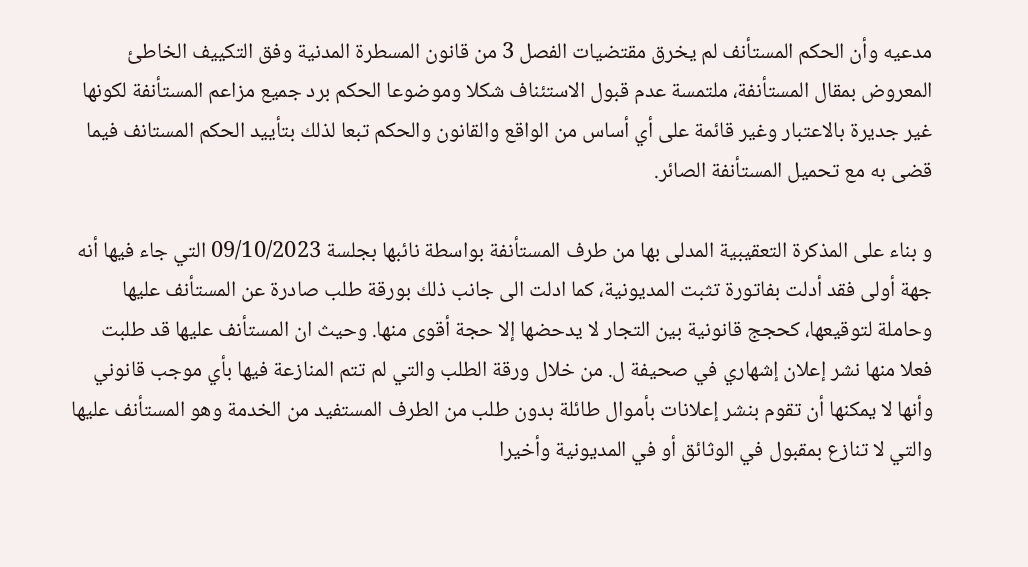مدعيه وأن الحكم المستأنف لم يخرق مقتضيات الفصل 3 من قانون المسطرة المدنية وفق التكييف الخاطئ المعروض بمقال المستأنفة، ملتمسة عدم قبول الاستئناف شكلا وموضوعا الحكم برد جميع مزاعم المستأنفة لكونها غير جديرة بالاعتبار وغير قائمة على أي أساس من الواقع والقانون والحكم تبعا لذلك بتأييد الحكم المستانف فيما قضى به مع تحميل المستأنفة الصائر.

و بناء على المذكرة التعقيبية المدلى بها من طرف المستأنفة بواسطة نائبها بجلسة 09/10/2023 التي جاء فيها أنه جهة أولى فقد أدلت بفاتورة تثبت المديونية، كما ادلت الى جانب ذلك بورقة طلب صادرة عن المستأنف عليها وحاملة لتوقيعها، كحجج قانونية بين التجار لا يدحضها إلا حجة أقوى منها. وحيث ان المستأنف عليها قد طلبت فعلا منها نشر إعلان إشهاري في صحيفة ل. من خلال ورقة الطلب والتي لم تتم المنازعة فيها بأي موجب قانوني وأنها لا يمكنها أن تقوم بنشر إعلانات بأموال طائلة بدون طلب من الطرف المستفيد من الخدمة وهو المستأنف عليها والتي لا تنازع بمقبول في الوثائق أو في المديونية وأخيرا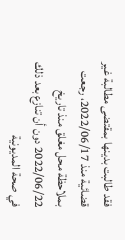فقد طالبت بدينها بمقتضى مطالبة غير قضائية منذ 2022/06/17، رجعت بملاحظة محل مغلق منذ تاريخ 2022/06/22 دون أن تنازع بعد ذلك في صحة المديونية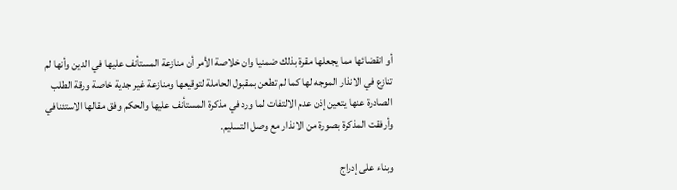أو انقضائها مما يجعلها مقرة بذلك ضمنيا وان خلاصة الأمر أن منازعة المستأنف عليها في الدين وأنها لم تنازع في الانذار الموجه لها كما لم تطعن بمقبول الحاملة لتوقيعها ومنازعة غير جدية خاصة ورقة الطلب الصادرة عنها يتعين إذن عدم الالتفات لما ورد في مذكرة المستأنف عليها والحكم وفق مقالها الاستئنافي وأرفقت المذكرة بصورة من الانذار مع وصل التسليم.

وبناء على إدراج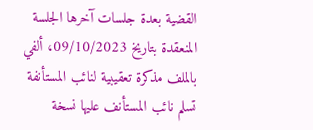القضية بعدة جلسات آخرها الجلسة المنعقدة بتاريخ 09/10/2023، ألفي بالملف مذكرة تعقيبية لنائب المستأنفة تسلم نائب المستأنف عليها نسخة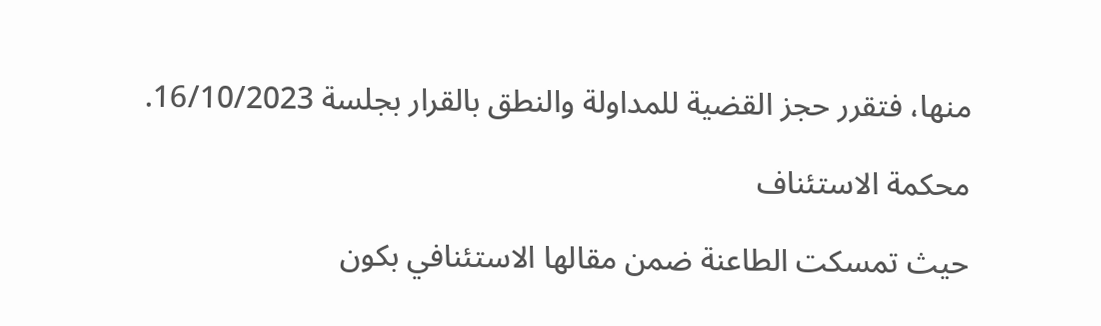منها، فتقرر حجز القضية للمداولة والنطق بالقرار بجلسة 16/10/2023.

محكمة الاستئناف

حيث تمسكت الطاعنة ضمن مقالها الاستئنافي بكون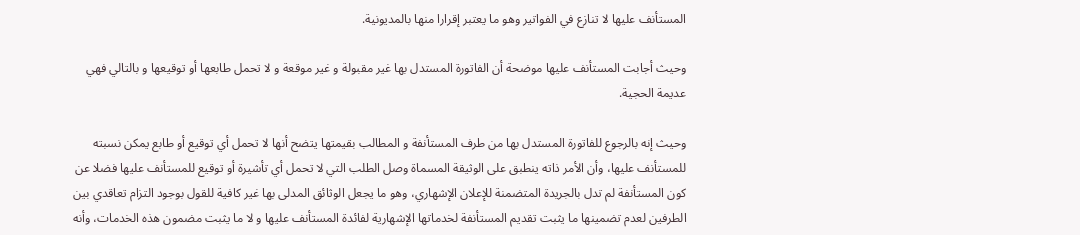المستأنف عليها لا تنازع في الفواتير وهو ما يعتبر إقرارا منها بالمديونية.

وحيث أجابت المستأنف عليها موضحة أن الفاتورة المستدل بها غير مقبولة و غير موقعة و لا تحمل طابعها أو توقيعها و بالتالي فهي عديمة الحجية.

وحيث إنه بالرجوع للفاتورة المستدل بها من طرف المستأنفة و المطالب بقيمتها يتضح أنها لا تحمل أي توقيع أو طابع يمكن نسبته للمستأنف عليها، وأن الأمر ذاته ينطبق على الوثيقة المسماة وصل الطلب التي لا تحمل أي تأشيرة أو توقيع للمستأنف عليها فضلا عن كون المستأنفة لم تدل بالجريدة المتضمنة للإعلان الإشهاري، وهو ما يجعل الوثائق المدلى بها غير كافية للقول بوجود التزام تعاقدي بين الطرفين لعدم تضمينها ما يثبت تقديم المستأنفة لخدماتها الإشهارية لفائدة المستأنف عليها و لا ما يثبت مضمون هذه الخدمات، وأنه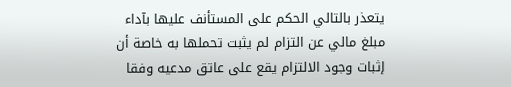يتعذر بالتالي الحكم على المستأنف عليها بآداء مبلغ مالي عن التزام لم يثبت تحملها به خاصة أن إثبات وجود الالتزام يقع على عاتق مدعيه وفقا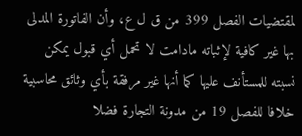لمقتضيات الفصل 399 من ق ل ع، وأن الفاتورة المدلى بها غير كافية لإثباته مادامت لا تحمل أي قبول يمكن نسبته للمستأنف عليها كما أنها غير مرفقة بأي وثائق محاسبية خلافا للفصل 19 من مدونة التجارة فضلا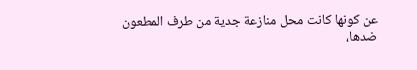عن كونها كانت محل منازعة جدية من طرف المطعون ضدها،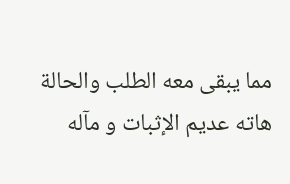مما يبقى معه الطلب والحالة هاته عديم الإثبات و مآله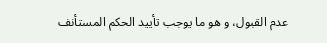عدم القبول، و هو ما يوجب تأييد الحكم المستأنف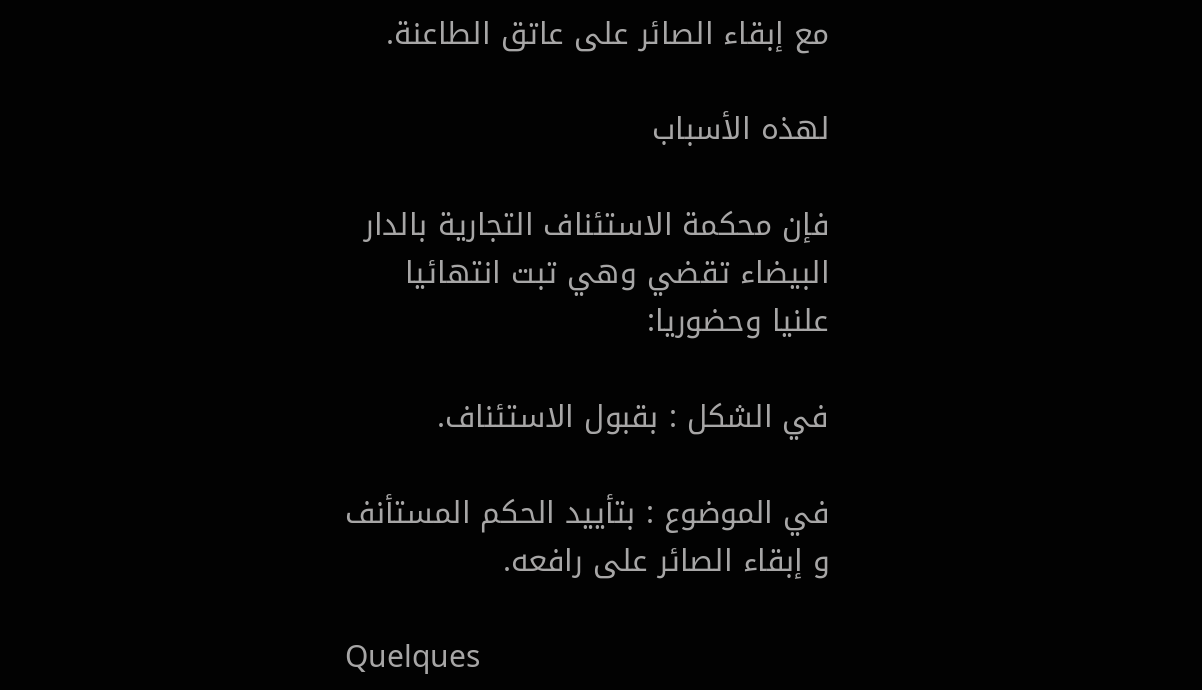مع إبقاء الصائر على عاتق الطاعنة.

لهذه الأسباب

فإن محكمة الاستئناف التجارية بالدار البيضاء تقضي وهي تبت انتهائيا علنيا وحضوريا:

في الشكل : بقبول الاستئناف.

في الموضوع : بتأييد الحكم المستأنف و إبقاء الصائر على رافعه.

Quelques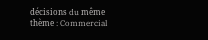décisions du même thème : Commercial